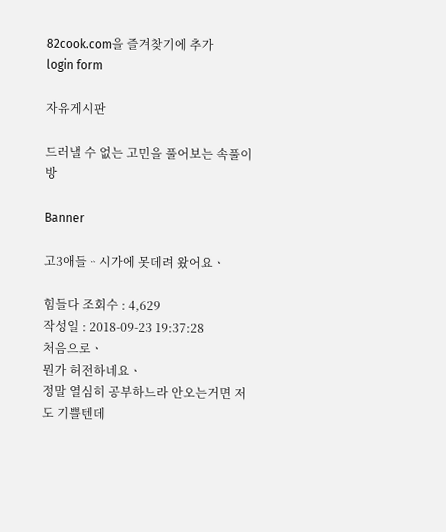82cook.com을 즐겨찾기에 추가
login form

자유게시판

드러낼 수 없는 고민을 풀어보는 속풀이방

Banner

고3애들ᆢ시가에 못데려 왔어요ㆍ

힘들다 조회수 : 4,629
작성일 : 2018-09-23 19:37:28
처음으로ㆍ
뭔가 허전하네요ㆍ
정말 열심히 공부하느라 안오는거면 저도 기쁠텐데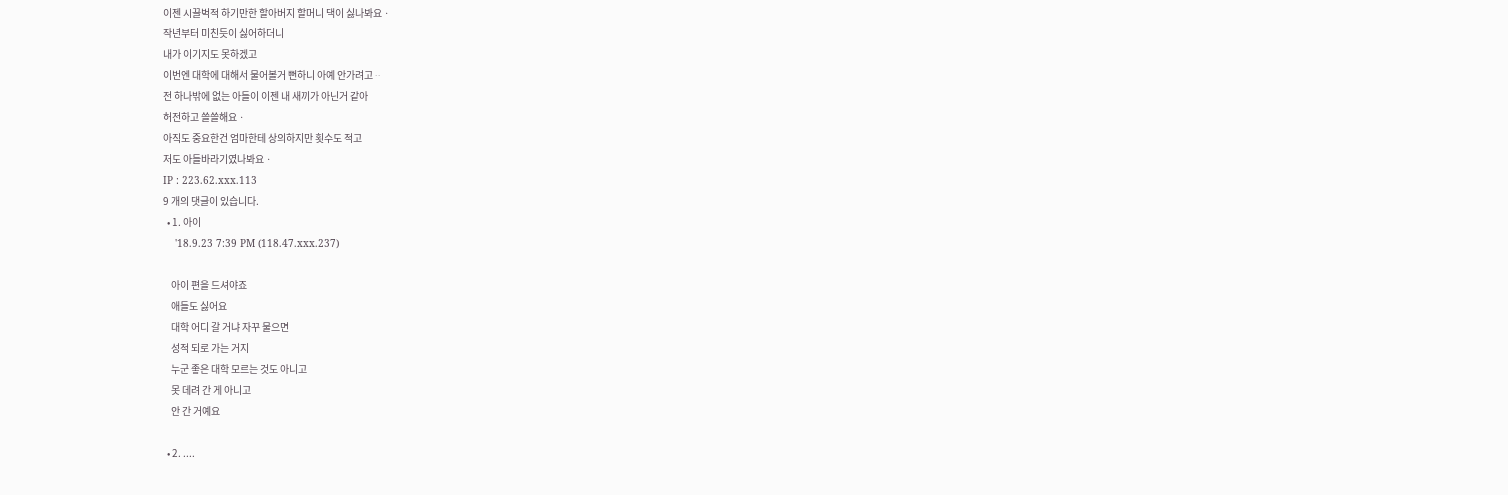이젠 시끌벅적 하기만한 할아버지 할머니 댁이 싫나봐요ㆍ
작년부터 미친듯이 싫어하더니
내가 이기지도 못하겠고
이번엔 대학에 대해서 물어볼거 뻔하니 아예 안가려고ᆢ
전 하나밖에 없는 아들이 이젠 내 새끼가 아닌거 같아
허전하고 쓸쓸해요ㆍ
아직도 중요한건 엄마한테 상의하지만 횟수도 적고
저도 아들바라기였나봐요ㆍ
IP : 223.62.xxx.113
9 개의 댓글이 있습니다.
  • 1. 아이
    '18.9.23 7:39 PM (118.47.xxx.237)

    아이 편을 드셔야죠
    애들도 싫어요
    대학 어디 갈 거냐 자꾸 물으면
    성적 되로 가는 거지
    누군 좋은 대학 모르는 것도 아니고
    못 데려 간 게 아니고
    안 간 거예요

  • 2. ....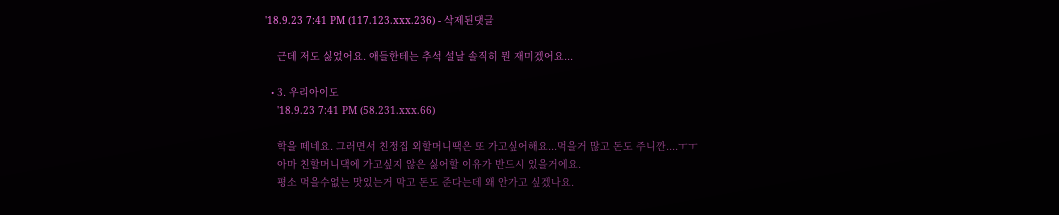'18.9.23 7:41 PM (117.123.xxx.236) - 삭제된댓글

    근데 저도 싫었어요. 애들한테는 추석 설날 솔직히 뭔 재미겠어요...

  • 3. 우리아이도
    '18.9.23 7:41 PM (58.231.xxx.66)

    학을 떼네요. 그러면서 친정집 외할머니땍은 또 가고싶어해요...먹을거 많고 돈도 주니깐....ㅜㅜ
    아마 친할머니댁에 가고싶지 않은 싫어할 이유가 반드시 있을거에요.
    평소 먹을수없는 맛있는거 막고 돈도 준다는데 왜 안가고 싶겠나요.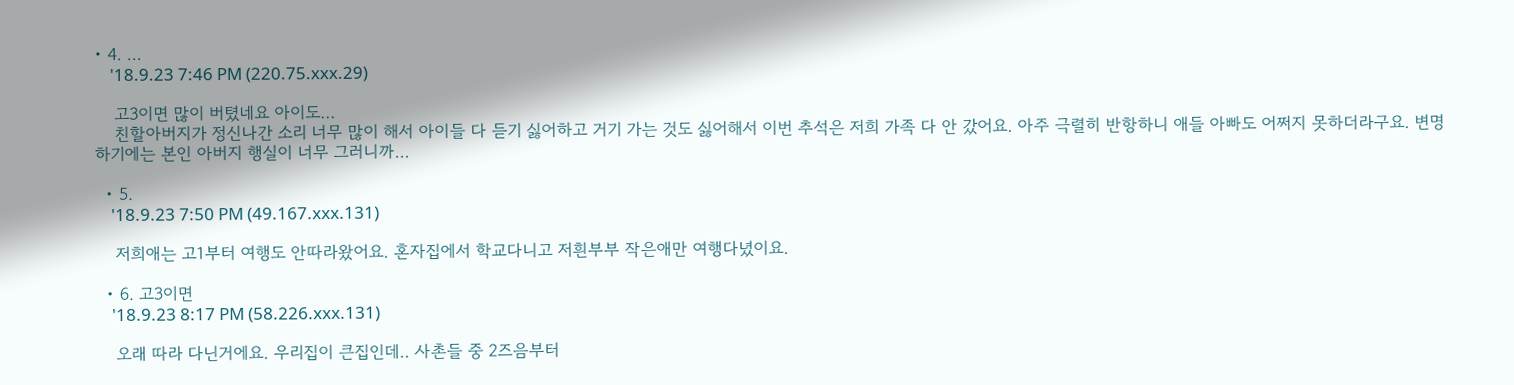• 4. ...
    '18.9.23 7:46 PM (220.75.xxx.29)

    고3이면 많이 버텼네요 아이도...
    친할아버지가 정신나간 소리 너무 많이 해서 아이들 다 듣기 싫어하고 거기 가는 것도 싫어해서 이번 추석은 저희 가족 다 안 갔어요. 아주 극렬히 반항하니 애들 아빠도 어쩌지 못하더라구요. 변명하기에는 본인 아버지 행실이 너무 그러니까...

  • 5.
    '18.9.23 7:50 PM (49.167.xxx.131)

    저희애는 고1부터 여행도 안따라왔어요. 혼자집에서 학교다니고 저흰부부 작은애만 여행다녔이요.

  • 6. 고3이면
    '18.9.23 8:17 PM (58.226.xxx.131)

    오래 따라 다닌거에요. 우리집이 큰집인데.. 사촌들 중 2즈음부터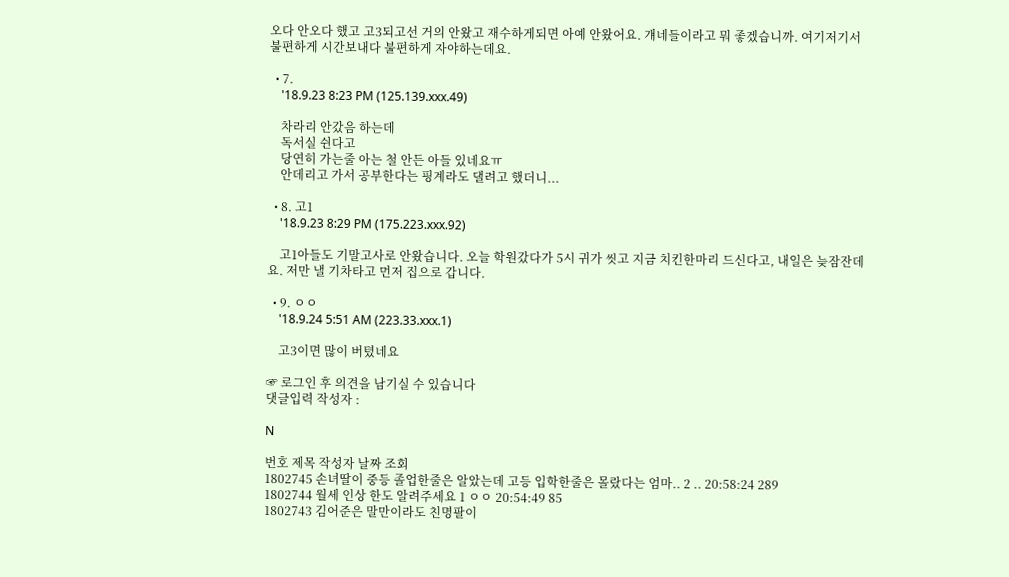오다 안오다 했고 고3되고선 거의 안왔고 재수하게되면 아예 안왔어요. 걔네들이라고 뭐 좋겠습니까. 여기저기서 불편하게 시간보내다 불편하게 자야하는데요.

  • 7.
    '18.9.23 8:23 PM (125.139.xxx.49)

    차라리 안갔음 하는데
    독서실 쉰다고
    당연히 가는줄 아는 철 안든 아들 있네요ㅠ
    안데리고 가서 공부한다는 핑계라도 댈려고 했더니...

  • 8. 고1
    '18.9.23 8:29 PM (175.223.xxx.92)

    고1아들도 기말고사로 안왔습니다. 오늘 학원갔다가 5시 귀가 씻고 지금 치킨한마리 드신다고, 내일은 늦잠잔데요. 저만 낼 기차타고 먼저 집으로 갑니다.

  • 9. ㅇㅇ
    '18.9.24 5:51 AM (223.33.xxx.1)

    고3이면 많이 버텼네요

☞ 로그인 후 의견을 남기실 수 있습니다
댓글입력 작성자 :

N

번호 제목 작성자 날짜 조회
1802745 손녀딸이 중등 졸업한줄은 알았는데 고등 입학한줄은 몰랐다는 엄마.. 2 .. 20:58:24 289
1802744 월세 인상 한도 알려주세요 1 ㅇㅇ 20:54:49 85
1802743 김어준은 말만이라도 친명팔이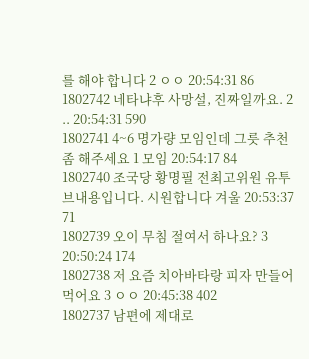를 해야 합니다 2 ㅇㅇ 20:54:31 86
1802742 네타냐후 사망설, 진짜일까요. 2 .. 20:54:31 590
1802741 4~6 명가량 모임인데 그릇 추천좀 해주세요 1 모임 20:54:17 84
1802740 조국당 황명필 전최고위원 유투브내용입니다. 시원합니다 겨울 20:53:37 71
1802739 오이 무침 절여서 하나요? 3 20:50:24 174
1802738 저 요즘 치아바타랑 피자 만들어 먹어요 3 ㅇㅇ 20:45:38 402
1802737 남편에 제대로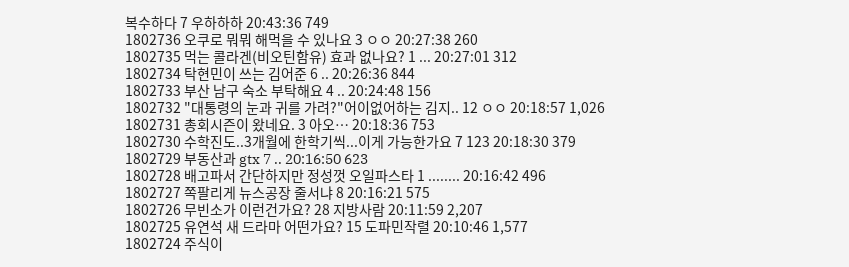복수하다 7 우하하하 20:43:36 749
1802736 오쿠로 뭐뭐 해먹을 수 있나요 3 ㅇㅇ 20:27:38 260
1802735 먹는 콜라겐(비오틴함유) 효과 없나요? 1 ... 20:27:01 312
1802734 탁현민이 쓰는 김어준 6 .. 20:26:36 844
1802733 부산 남구 숙소 부탁해요 4 .. 20:24:48 156
1802732 "대통령의 눈과 귀를 가려?"어이없어하는 김지.. 12 ㅇㅇ 20:18:57 1,026
1802731 총회시즌이 왔네요. 3 아오… 20:18:36 753
1802730 수학진도..3개월에 한학기씩...이게 가능한가요 7 123 20:18:30 379
1802729 부동산과 gtx 7 .. 20:16:50 623
1802728 배고파서 간단하지만 정성껏 오일파스타 1 ........ 20:16:42 496
1802727 쪽팔리게 뉴스공장 줄서냐 8 20:16:21 575
1802726 무빈소가 이런건가요? 28 지방사람 20:11:59 2,207
1802725 유연석 새 드라마 어떤가요? 15 도파민작렬 20:10:46 1,577
1802724 주식이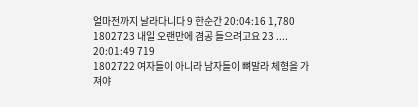얼마전까지 날라다니다 9 한순간 20:04:16 1,780
1802723 내일 오랜만에 겸공 들으려고요 23 .... 20:01:49 719
1802722 여자들이 아니라 남자들이 뼈말라 체형을 가져야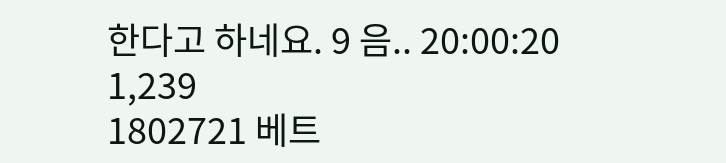한다고 하네요. 9 음.. 20:00:20 1,239
1802721 베트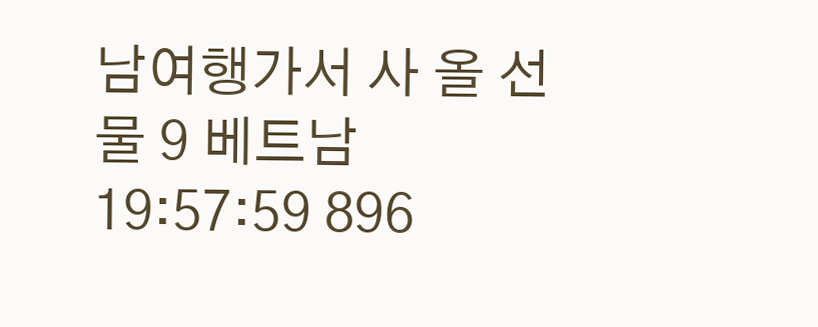남여행가서 사 올 선물 9 베트남 19:57:59 896